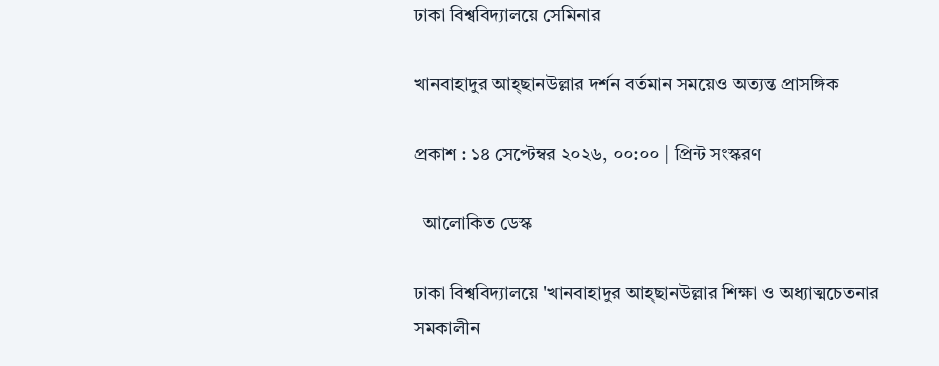ঢাকা বিশ্ববিদ্যালয়ে সেমিনার

খানবাহাদুর আহ্‌ছানউল্লার দর্শন বর্তমান সময়েও অত্যন্ত প্রাসঙ্গিক

প্রকাশ : ১৪ সেপ্টেম্বর ২০২৬, ০০:০০ | প্রিন্ট সংস্করণ

  আলোকিত ডেস্ক

ঢাকা বিশ্ববিদ্যালয়ে 'খানবাহাদুর আহ্‌ছানউল্লার শিক্ষা ও অধ্যাত্মচেতনার সমকালীন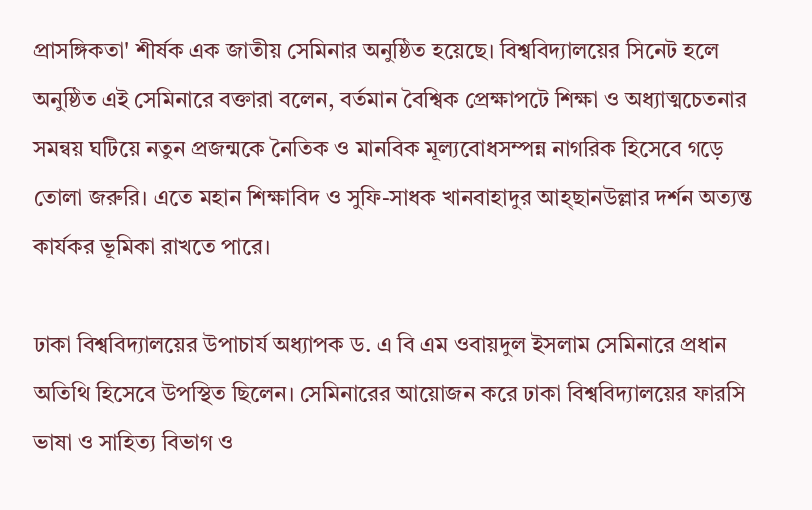প্রাসঙ্গিকতা' শীর্ষক এক জাতীয় সেমিনার অনুষ্ঠিত হয়েছে। বিশ্ববিদ্যালয়ের সিনেট হলে অনুষ্ঠিত এই সেমিনারে বক্তারা বলেন, বর্তমান বৈশ্বিক প্রেক্ষাপটে শিক্ষা ও অধ্যাত্মচেতনার সমন্বয় ঘটিয়ে নতুন প্রজন্মকে নৈতিক ও মানবিক মূল্যবোধসম্পন্ন নাগরিক হিসেবে গড়ে তোলা জরুরি। এতে মহান শিক্ষাবিদ ও সুফি-সাধক খানবাহাদুর আহ্‌ছানউল্লার দর্শন অত্যন্ত কার্যকর ভূমিকা রাখতে পারে।

ঢাকা বিশ্ববিদ্যালয়ের উপাচার্য অধ্যাপক ড. এ বি এম ওবায়দুল ইসলাম সেমিনারে প্রধান অতিথি হিসেবে উপস্থিত ছিলেন। সেমিনারের আয়োজন করে ঢাকা বিশ্ববিদ্যালয়ের ফারসি ভাষা ও সাহিত্য বিভাগ ও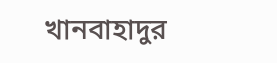খানবাহাদুর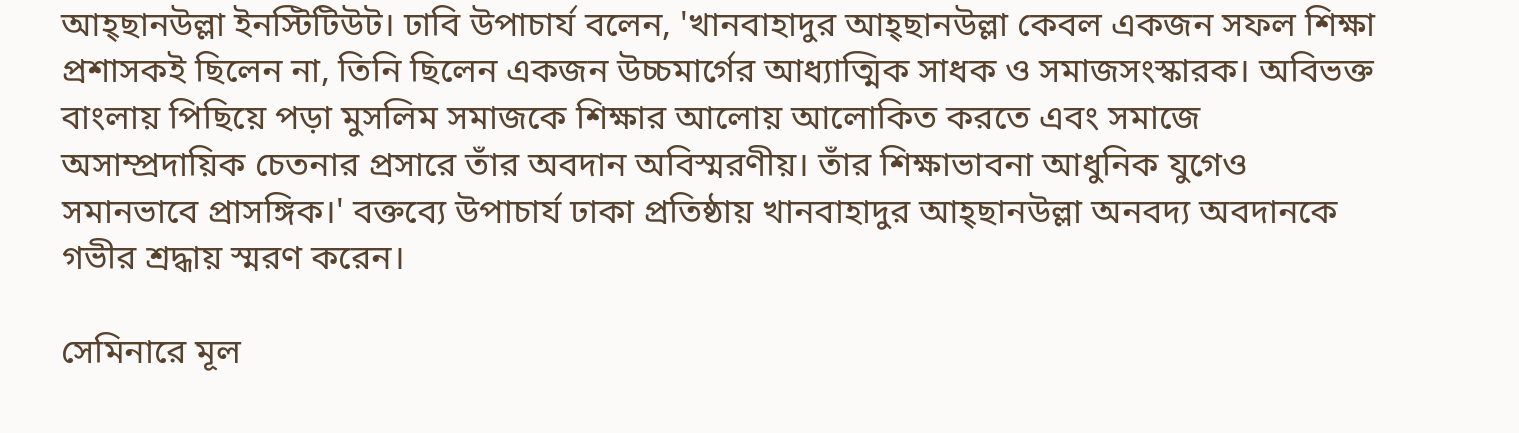আহ্‌ছানউল্লা ইনস্টিটিউট। ঢাবি উপাচার্য বলেন, 'খানবাহাদুর আহ্‌ছানউল্লা কেবল একজন সফল শিক্ষা প্রশাসকই ছিলেন না, তিনি ছিলেন একজন উচ্চমার্গের আধ্যাত্মিক সাধক ও সমাজসংস্কারক। অবিভক্ত বাংলায় পিছিয়ে পড়া মুসলিম সমাজকে শিক্ষার আলোয় আলোকিত করতে এবং সমাজে অসাম্প্রদায়িক চেতনার প্রসারে তাঁর অবদান অবিস্মরণীয়। তাঁর শিক্ষাভাবনা আধুনিক যুগেও সমানভাবে প্রাসঙ্গিক।' বক্তব্যে উপাচার্য ঢাকা প্রতিষ্ঠায় খানবাহাদুর আহ্‌ছানউল্লা অনবদ্য অবদানকে গভীর শ্রদ্ধায় স্মরণ করেন।

সেমিনারে মূল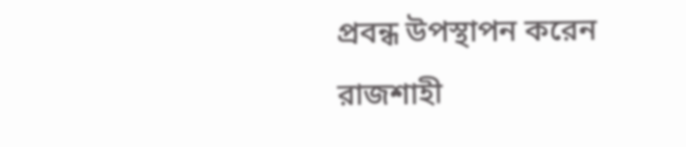প্রবন্ধ উপস্থাপন করেন রাজশাহী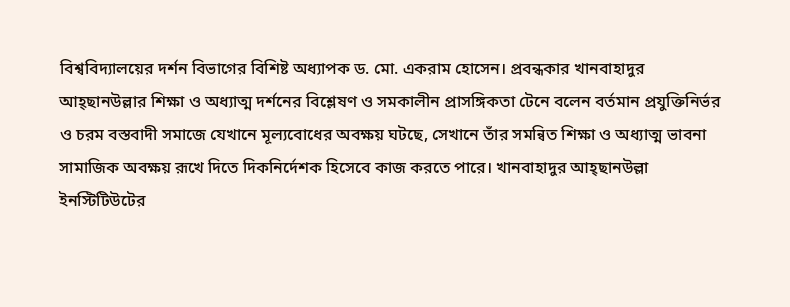বিশ্ববিদ্যালয়ের দর্শন বিভাগের বিশিষ্ট অধ্যাপক ড. মো. একরাম হোসেন। প্রবন্ধকার খানবাহাদুর আহ্‌ছানউল্লার শিক্ষা ও অধ্যাত্ম দর্শনের বিশ্লেষণ ও সমকালীন প্রাসঙ্গিকতা টেনে বলেন বর্তমান প্রযুক্তিনির্ভর ও চরম বস্তবাদী সমাজে যেখানে মূল্যবোধের অবক্ষয় ঘটছে, সেখানে তাঁর সমন্বিত শিক্ষা ও অধ্যাত্ম ভাবনা সামাজিক অবক্ষয় রূখে দিতে দিকনির্দেশক হিসেবে কাজ করতে পারে। খানবাহাদুর আহ্‌ছানউল্লা ইনস্টিটিউটের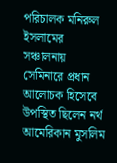পরিচালক মনিরুল ইসলামের সঞ্চালনায় সেমিনারে প্রধান আলোচক হিসেবে উপস্থিত ছিলেন নর্থ আমেরিকান মুসলিম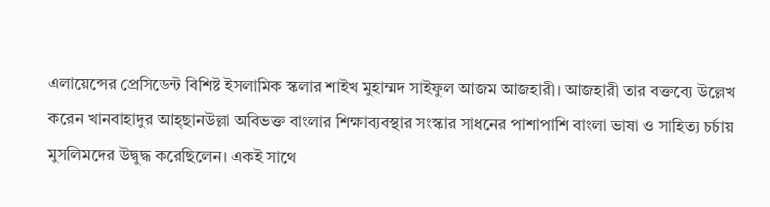এলায়েন্সের প্রেসিডেন্ট বিশিষ্ট ইসলামিক স্কলার শাইখ মুহাম্মদ সাইফুল আজম আজহারী। আজহারী তার বক্তব্যে উল্লেখ করেন খানবাহাদুর আহ্‌ছানউল্লা অবিভক্ত বাংলার শিক্ষাব্যবস্থার সংস্কার সাধনের পাশাপাশি বাংলা ভাষা ও সাহিত্য চর্চায় মুসলিমদের উদ্বুদ্ধ করেছিলেন। একই সাথে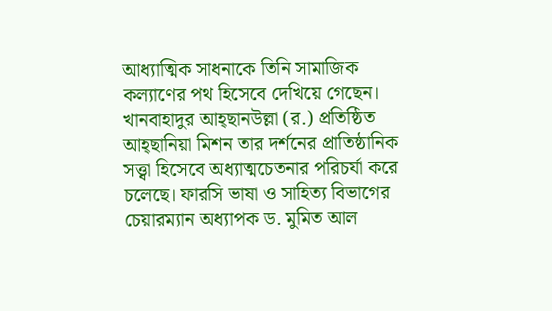আধ্যাত্মিক সাধনাকে তিনি সামাজিক কল্যাণের পথ হিসেবে দেখিয়ে গেছেন। খানবাহাদুর আহ্‌ছানউল্লা (র.) প্রতিষ্ঠিত আহ্‌ছানিয়া মিশন তার দর্শনের প্রাতিষ্ঠানিক সত্ত্বা হিসেবে অধ্যাত্মচেতনার পরিচর্যা করে চলেছে। ফারসি ভাষা ও সাহিত্য বিভাগের চেয়ারম্যান অধ্যাপক ড. মুমিত আল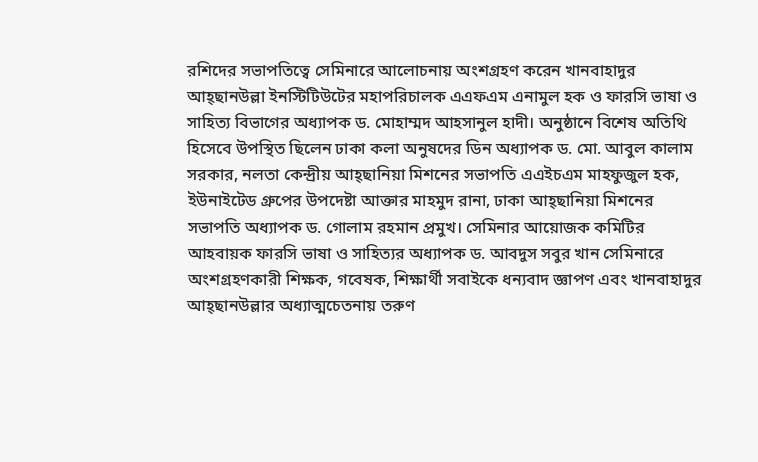রশিদের সভাপতিত্বে সেমিনারে আলোচনায় অংশগ্রহণ করেন খানবাহাদুর আহ্‌ছানউল্লা ইনস্টিটিউটের মহাপরিচালক এএফএম এনামুল হক ও ফারসি ভাষা ও সাহিত্য বিভাগের অধ্যাপক ড. মোহাম্মদ আহসানুল হাদী। অনুষ্ঠানে বিশেষ অতিথি হিসেবে উপস্থিত ছিলেন ঢাকা কলা অনুষদের ডিন অধ্যাপক ড. মো. আবুল কালাম সরকার, নলতা কেন্দ্রীয় আহ্‌ছানিয়া মিশনের সভাপতি এএইচএম মাহফুজুল হক, ইউনাইটেড গ্রুপের উপদেষ্টা আক্তার মাহমুদ রানা, ঢাকা আহ্‌ছানিয়া মিশনের সভাপতি অধ্যাপক ড. গোলাম রহমান প্রমুখ। সেমিনার আয়োজক কমিটির আহবায়ক ফারসি ভাষা ও সাহিত্যর অধ্যাপক ড. আবদুস সবুর খান সেমিনারে অংশগ্রহণকারী শিক্ষক, গবেষক, শিক্ষার্থী সবাইকে ধন্যবাদ জ্ঞাপণ এবং খানবাহাদুর আহ্‌ছানউল্লার অধ্যাত্মচেতনায় তরুণ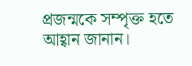প্রজন্মকে সম্পৃক্ত হতে আহ্বান জানান।